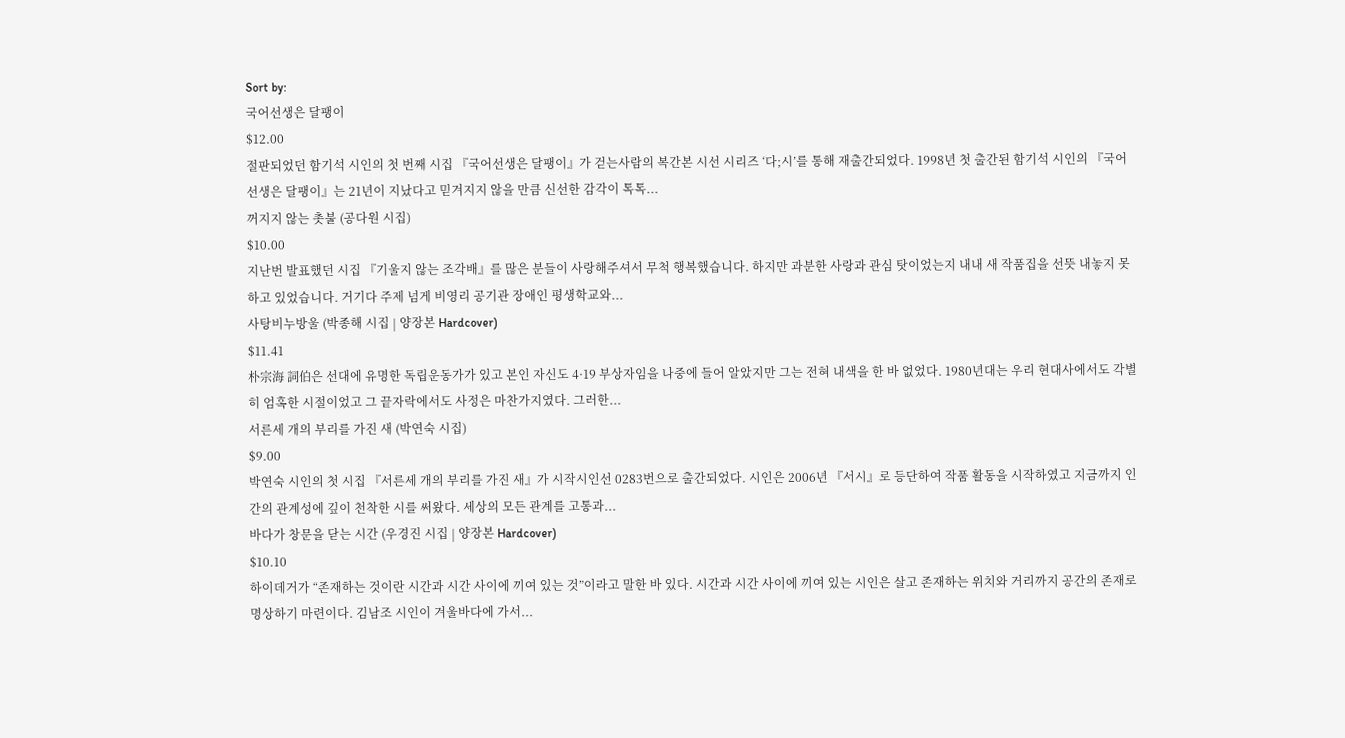Sort by:
국어선생은 달팽이
$12.00
절판되었던 함기석 시인의 첫 번째 시집 『국어선생은 달팽이』가 걷는사람의 복간본 시선 시리즈 ‘다;시’를 통해 재출간되었다. 1998년 첫 출간된 함기석 시인의 『국어선생은 달팽이』는 21년이 지났다고 믿겨지지 않을 만큼 신선한 감각이 톡톡...
꺼지지 않는 촛불 (공다원 시집)
$10.00
지난번 발표했던 시집 『기울지 않는 조각배』를 많은 분들이 사랑해주셔서 무척 행복했습니다. 하지만 과분한 사랑과 관심 탓이었는지 내내 새 작품집을 선뜻 내놓지 못하고 있었습니다. 거기다 주제 넘게 비영리 공기관 장애인 평생학교와...
사탕비누방울 (박종해 시집 | 양장본 Hardcover)
$11.41
朴宗海 詞伯은 선대에 유명한 독립운동가가 있고 본인 자신도 4·19 부상자임을 나중에 들어 알았지만 그는 전혀 내색을 한 바 없었다. 1980년대는 우리 현대사에서도 각별히 엄혹한 시절이었고 그 끝자락에서도 사정은 마찬가지였다. 그러한...
서른세 개의 부리를 가진 새 (박연숙 시집)
$9.00
박연숙 시인의 첫 시집 『서른세 개의 부리를 가진 새』가 시작시인선 0283번으로 출간되었다. 시인은 2006년 『서시』로 등단하여 작품 활동을 시작하였고 지금까지 인간의 관계성에 깊이 천착한 시를 써왔다. 세상의 모든 관계를 고통과...
바다가 창문을 닫는 시간 (우경진 시집 | 양장본 Hardcover)
$10.10
하이데거가 “존재하는 것이란 시간과 시간 사이에 끼여 있는 것”이라고 말한 바 있다. 시간과 시간 사이에 끼여 있는 시인은 살고 존재하는 위치와 거리까지 공간의 존재로 명상하기 마련이다. 김남조 시인이 겨울바다에 가서...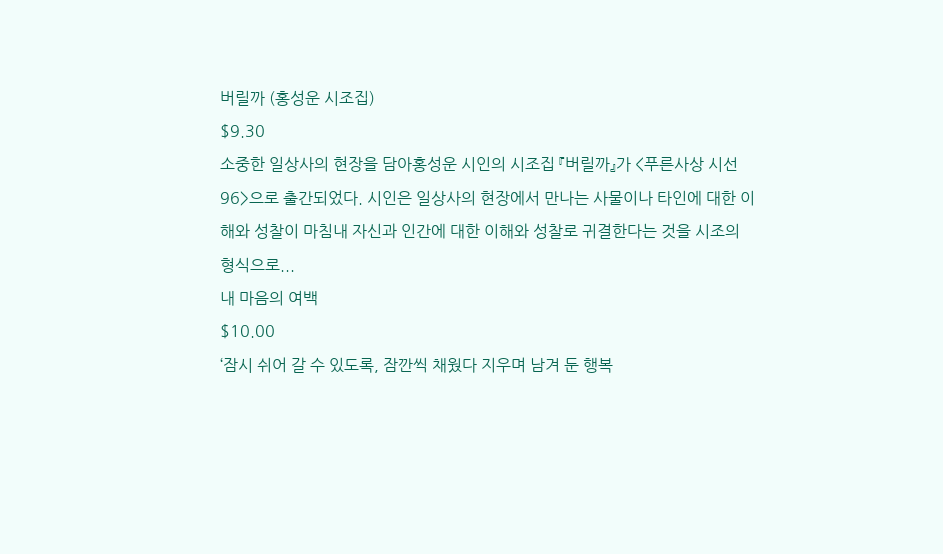버릴까 (홍성운 시조집)
$9.30
소중한 일상사의 현장을 담아홍성운 시인의 시조집 『버릴까』가 <푸른사상 시선 96>으로 출간되었다. 시인은 일상사의 현장에서 만나는 사물이나 타인에 대한 이해와 성찰이 마침내 자신과 인간에 대한 이해와 성찰로 귀결한다는 것을 시조의 형식으로...
내 마음의 여백
$10.00
‘잠시 쉬어 갈 수 있도록, 잠깐씩 채웠다 지우며 남겨 둔 행복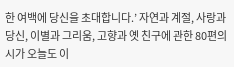한 여백에 당신을 초대합니다.’ 자연과 계절, 사랑과 당신, 이별과 그리움, 고향과 옛 친구에 관한 80편의 시가 오늘도 이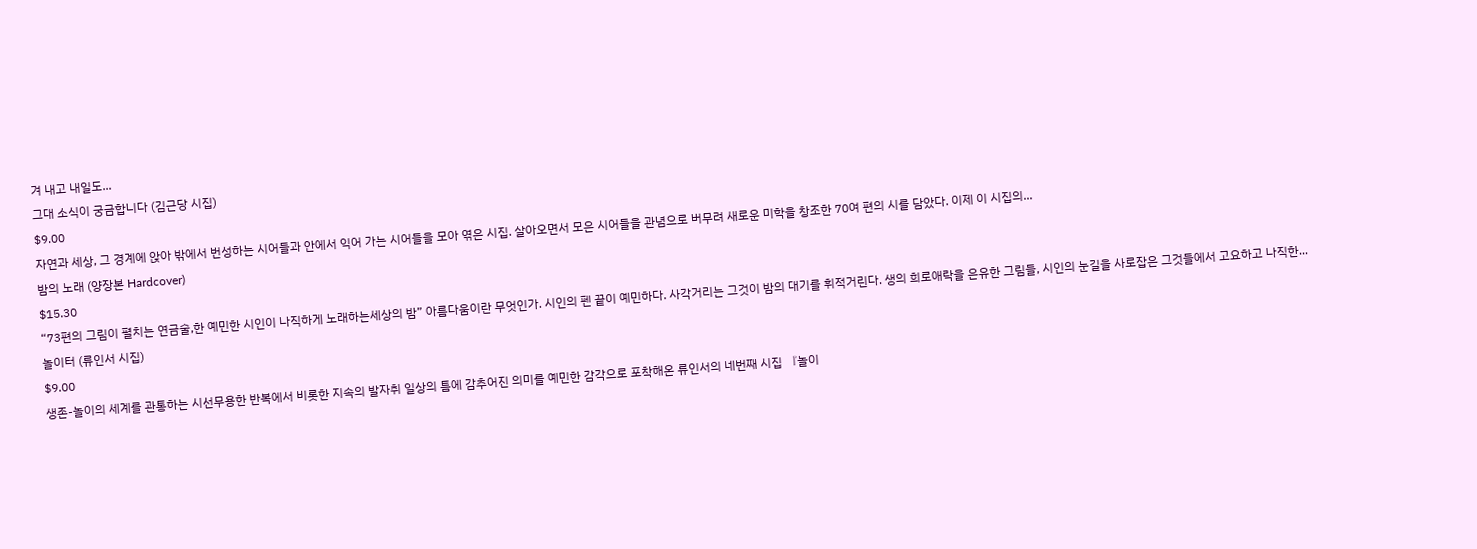겨 내고 내일도...
그대 소식이 궁금합니다 (김근당 시집)
$9.00
자연과 세상, 그 경계에 앉아 밖에서 번성하는 시어들과 안에서 익어 가는 시어들을 모아 엮은 시집. 살아오면서 모은 시어들을 관념으로 버무려 새로운 미학을 창조한 70여 편의 시를 담았다. 이제 이 시집의...
밤의 노래 (양장본 Hardcover)
$15.30
“73편의 그림이 펼치는 연금술,한 예민한 시인이 나직하게 노래하는세상의 밤” 아름다움이란 무엇인가. 시인의 펜 끝이 예민하다. 사각거리는 그것이 밤의 대기를 휘적거린다. 생의 희로애락을 은유한 그림들, 시인의 눈길을 사로잡은 그것들에서 고요하고 나직한...
놀이터 (류인서 시집)
$9.00
생존-놀이의 세계를 관통하는 시선무용한 반복에서 비롯한 지속의 발자취 일상의 틈에 감추어진 의미를 예민한 감각으로 포착해온 류인서의 네번째 시집 『놀이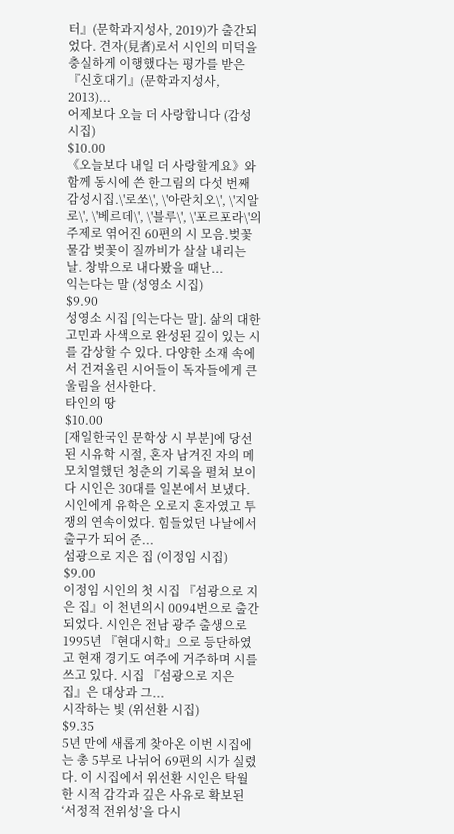터』(문학과지성사, 2019)가 출간되었다. 견자(見者)로서 시인의 미덕을 충실하게 이행했다는 평가를 받은 『신호대기』(문학과지성사, 2013)...
어제보다 오늘 더 사랑합니다 (감성 시집)
$10.00
《오늘보다 내일 더 사랑할게요》와 함께 동시에 쓴 한그림의 다섯 번째 감성시집.\'로쏘\', \'아란치오\', \'지알로\', \'베르데\', \'블루\', \'포르포라\'의 주제로 엮어진 60편의 시 모음.벚꽃 물감 벚꽃이 질까비가 살살 내리는 날. 창밖으로 내다봤을 때난...
익는다는 말 (성영소 시집)
$9.90
성영소 시집 [익는다는 말]. 삶의 대한 고민과 사색으로 완성된 깊이 있는 시를 감상할 수 있다. 다양한 소재 속에서 건져올린 시어들이 독자들에게 큰 울림을 선사한다.
타인의 땅
$10.00
[재일한국인 문학상 시 부분]에 당선된 시유학 시절, 혼자 남겨진 자의 메모치열했던 청춘의 기록을 펼쳐 보이다 시인은 30대를 일본에서 보냈다. 시인에게 유학은 오로지 혼자였고 투쟁의 연속이었다. 힘들었던 나날에서 출구가 되어 준...
섬광으로 지은 집 (이정임 시집)
$9.00
이정임 시인의 첫 시집 『섬광으로 지은 집』이 천년의시 0094번으로 출간되었다. 시인은 전남 광주 출생으로 1995년 『현대시학』으로 등단하였고 현재 경기도 여주에 거주하며 시를 쓰고 있다. 시집 『섬광으로 지은 집』은 대상과 그...
시작하는 빛 (위선환 시집)
$9.35
5년 만에 새롭게 찾아온 이번 시집에는 총 5부로 나뉘어 69편의 시가 실렸다. 이 시집에서 위선환 시인은 탁월한 시적 감각과 깊은 사유로 확보된 ‘서정적 전위성’을 다시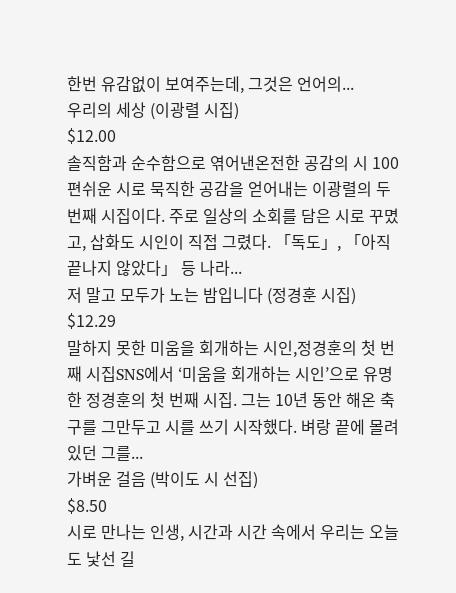한번 유감없이 보여주는데, 그것은 언어의...
우리의 세상 (이광렬 시집)
$12.00
솔직함과 순수함으로 엮어낸온전한 공감의 시 100편쉬운 시로 묵직한 공감을 얻어내는 이광렬의 두 번째 시집이다. 주로 일상의 소회를 담은 시로 꾸몄고, 삽화도 시인이 직접 그렸다. 「독도」, 「아직 끝나지 않았다」 등 나라...
저 말고 모두가 노는 밤입니다 (정경훈 시집)
$12.29
말하지 못한 미움을 회개하는 시인,정경훈의 첫 번째 시집SNS에서 ‘미움을 회개하는 시인’으로 유명한 정경훈의 첫 번째 시집. 그는 10년 동안 해온 축구를 그만두고 시를 쓰기 시작했다. 벼랑 끝에 몰려 있던 그를...
가벼운 걸음 (박이도 시 선집)
$8.50
시로 만나는 인생, 시간과 시간 속에서 우리는 오늘도 낯선 길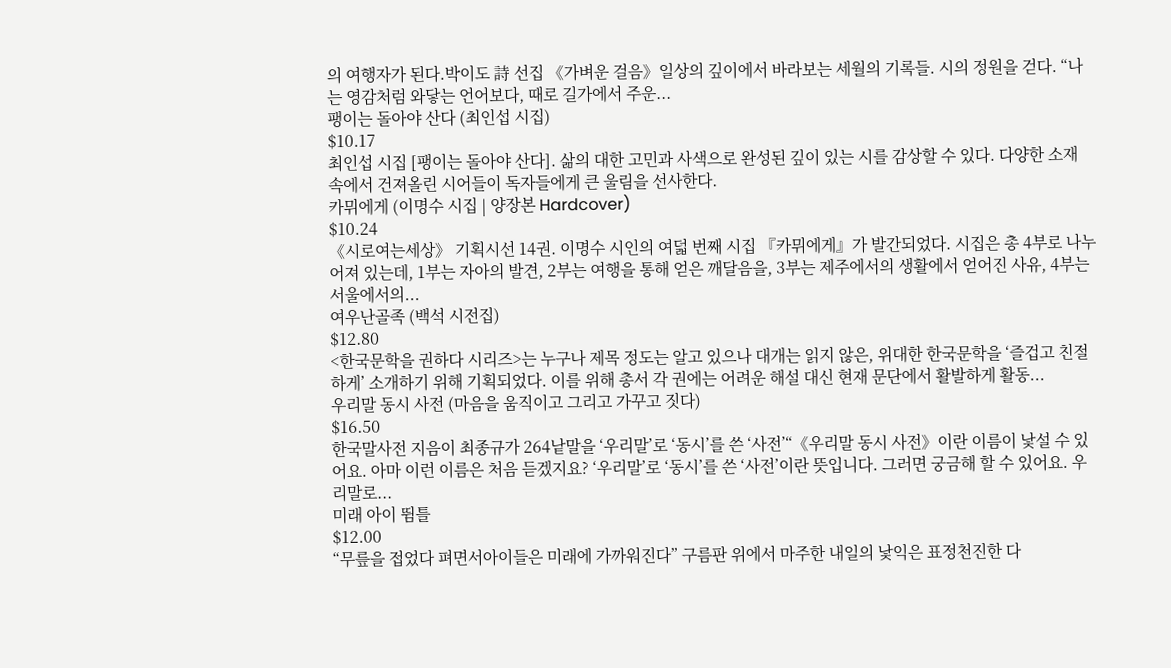의 여행자가 된다.박이도 詩 선집 《가벼운 걸음》일상의 깊이에서 바라보는 세월의 기록들. 시의 정원을 걷다. “나는 영감처럼 와닿는 언어보다, 때로 길가에서 주운...
팽이는 돌아야 산다 (최인섭 시집)
$10.17
최인섭 시집 [팽이는 돌아야 산다]. 삶의 대한 고민과 사색으로 완성된 깊이 있는 시를 감상할 수 있다. 다양한 소재 속에서 건져올린 시어들이 독자들에게 큰 울림을 선사한다.
카뮈에게 (이명수 시집 | 양장본 Hardcover)
$10.24
《시로여는세상》 기획시선 14권. 이명수 시인의 여덟 번째 시집 『카뮈에게』가 발간되었다. 시집은 총 4부로 나누어져 있는데, 1부는 자아의 발견, 2부는 여행을 통해 얻은 깨달음을, 3부는 제주에서의 생활에서 얻어진 사유, 4부는 서울에서의...
여우난골족 (백석 시전집)
$12.80
<한국문학을 권하다 시리즈>는 누구나 제목 정도는 알고 있으나 대개는 읽지 않은, 위대한 한국문학을 ‘즐겁고 친절하게’ 소개하기 위해 기획되었다. 이를 위해 총서 각 권에는 어려운 해설 대신 현재 문단에서 활발하게 활동...
우리말 동시 사전 (마음을 움직이고 그리고 가꾸고 짓다)
$16.50
한국말사전 지음이 최종규가 264낱말을 ‘우리말’로 ‘동시’를 쓴 ‘사전’“《우리말 동시 사전》이란 이름이 낯설 수 있어요. 아마 이런 이름은 처음 듣겠지요? ‘우리말’로 ‘동시’를 쓴 ‘사전’이란 뜻입니다. 그러면 궁금해 할 수 있어요. 우리말로...
미래 아이 뜀틀
$12.00
“무릎을 접었다 펴면서아이들은 미래에 가까워진다” 구름판 위에서 마주한 내일의 낯익은 표정천진한 다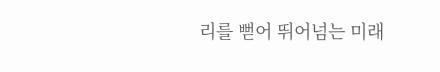리를 뻗어 뛰어넘는 미래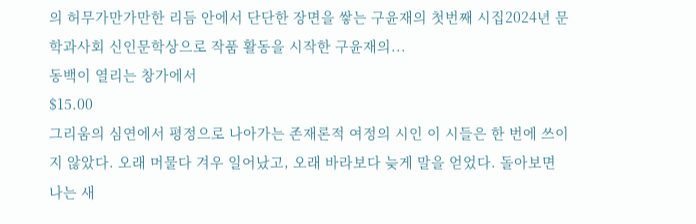의 허무가만가만한 리듬 안에서 단단한 장면을 쌓는 구윤재의 첫번째 시집2024년 문학과사회 신인문학상으로 작품 활동을 시작한 구윤재의...
동백이 열리는 창가에서
$15.00
그리움의 심연에서 평정으로 나아가는 존재론적 여정의 시인 이 시들은 한 번에 쓰이지 않았다. 오래 머물다 겨우 일어났고, 오래 바라보다 늦게 말을 얻었다. 돌아보면 나는 새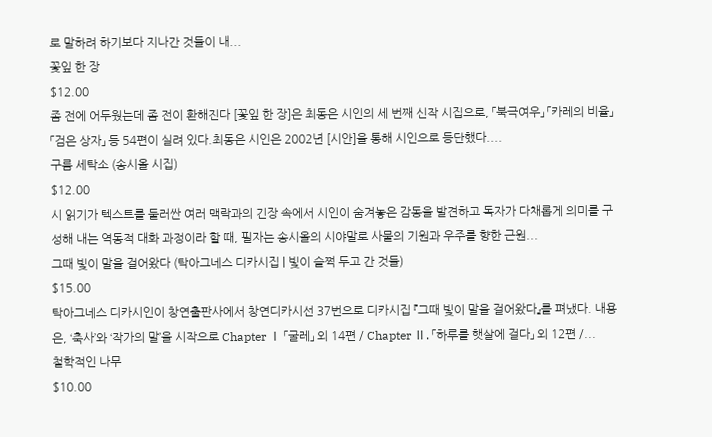로 말하려 하기보다 지나간 것들이 내...
꽃잎 한 장
$12.00
좀 전에 어두웠는데 좀 전이 환해진다 [꽃잎 한 장]은 최동은 시인의 세 번째 신작 시집으로, 「북극여우」 「카레의 비율」 「검은 상자」 등 54편이 실려 있다.최동은 시인은 2002년 [시안]을 통해 시인으로 등단했다....
구름 세탁소 (송시올 시집)
$12.00
시 읽기가 텍스트를 둘러싼 여러 맥락과의 긴장 속에서 시인이 숨겨놓은 감동을 발견하고 독자가 다채롭게 의미를 구성해 내는 역동적 대화 과정이라 할 때, 필자는 송시올의 시야말로 사물의 기원과 우주를 향한 근원...
그때 빛이 말을 걸어왔다 (탁아그네스 디카시집 | 빛이 슬쩍 두고 간 것들)
$15.00
탁아그네스 디카시인이 창연출판사에서 창연디카시선 37번으로 디카시집 『그때 빛이 말을 걸어왔다』를 펴냈다. 내용은, ‘축사’와 ‘작가의 말’을 시작으로 Chapter Ⅰ 「굴레」 외 14편 / Chapter Ⅱ. 「하루를 햇살에 걸다」 외 12편 /...
철학적인 나무
$10.00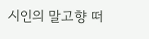시인의 말고향 떠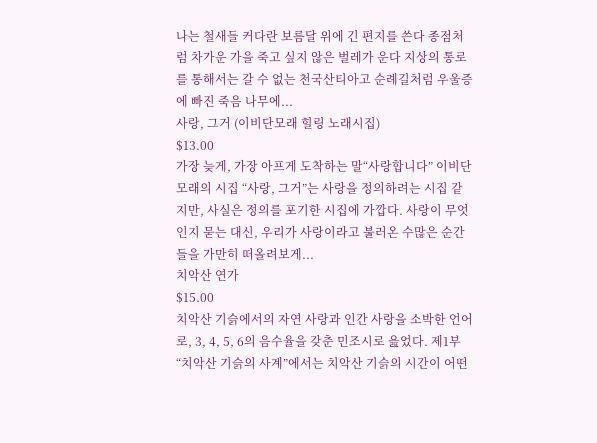나는 철새들 커다란 보름달 위에 긴 편지를 쓴다 종점처럼 차가운 가을 죽고 싶지 않은 벌레가 운다 지상의 통로를 통해서는 갈 수 없는 천국산티아고 순례길처럼 우울증에 빠진 죽음 나무에...
사랑, 그거 (이비단모래 힐링 노래시집)
$13.00
가장 늦게, 가장 아프게 도착하는 말“사랑합니다” 이비단모래의 시집 “사랑, 그거”는 사랑을 정의하려는 시집 같지만, 사실은 정의를 포기한 시집에 가깝다. 사랑이 무엇인지 묻는 대신, 우리가 사랑이라고 불러온 수많은 순간들을 가만히 떠올려보게...
치악산 연가
$15.00
치악산 기슭에서의 자연 사랑과 인간 사랑을 소박한 언어로, 3, 4, 5, 6의 음수율을 갖춘 민조시로 읊었다. 제1부 “치악산 기슭의 사계”에서는 치악산 기슭의 시간이 어떤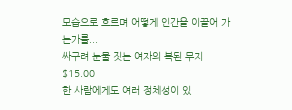모습으로 흐르며 어떻게 인간을 이끌어 가는가를...
싸구려 눈물 짓는 여자의 복된 무지
$15.00
한 사람에게도 여러 정체성이 있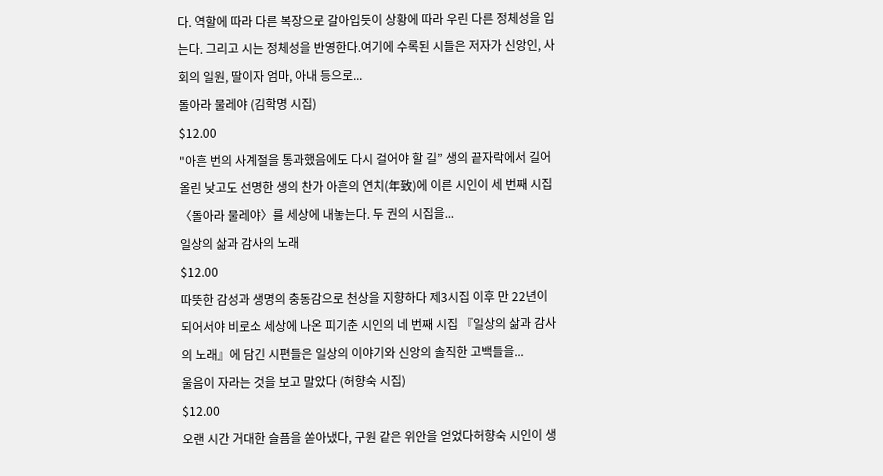다. 역할에 따라 다른 복장으로 갈아입듯이 상황에 따라 우린 다른 정체성을 입는다. 그리고 시는 정체성을 반영한다.여기에 수록된 시들은 저자가 신앙인, 사회의 일원, 딸이자 엄마, 아내 등으로...
돌아라 물레야 (김학명 시집)
$12.00
"아흔 번의 사계절을 통과했음에도 다시 걸어야 할 길” 생의 끝자락에서 길어 올린 낮고도 선명한 생의 찬가 아흔의 연치(年致)에 이른 시인이 세 번째 시집 〈돌아라 물레야〉를 세상에 내놓는다. 두 권의 시집을...
일상의 삶과 감사의 노래
$12.00
따뜻한 감성과 생명의 충동감으로 천상을 지향하다 제3시집 이후 만 22년이 되어서야 비로소 세상에 나온 피기춘 시인의 네 번째 시집 『일상의 삶과 감사의 노래』에 담긴 시편들은 일상의 이야기와 신앙의 솔직한 고백들을...
울음이 자라는 것을 보고 말았다 (허향숙 시집)
$12.00
오랜 시간 거대한 슬픔을 쏟아냈다, 구원 같은 위안을 얻었다허향숙 시인이 생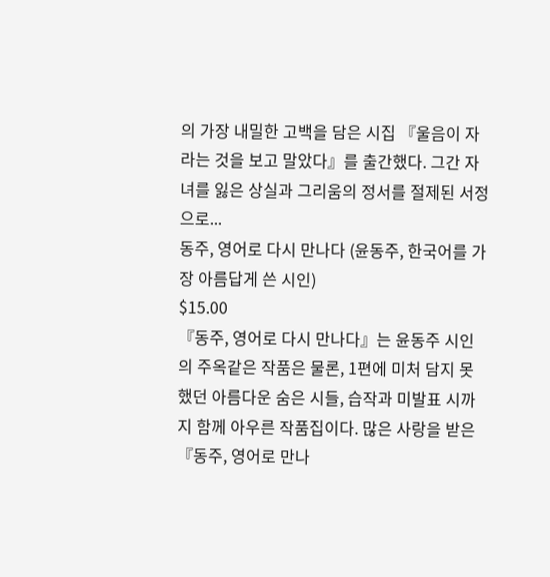의 가장 내밀한 고백을 담은 시집 『울음이 자라는 것을 보고 말았다』를 출간했다. 그간 자녀를 잃은 상실과 그리움의 정서를 절제된 서정으로...
동주, 영어로 다시 만나다 (윤동주, 한국어를 가장 아름답게 쓴 시인)
$15.00
『동주, 영어로 다시 만나다』는 윤동주 시인의 주옥같은 작품은 물론, 1편에 미처 담지 못했던 아름다운 숨은 시들, 습작과 미발표 시까지 함께 아우른 작품집이다. 많은 사랑을 받은 『동주, 영어로 만나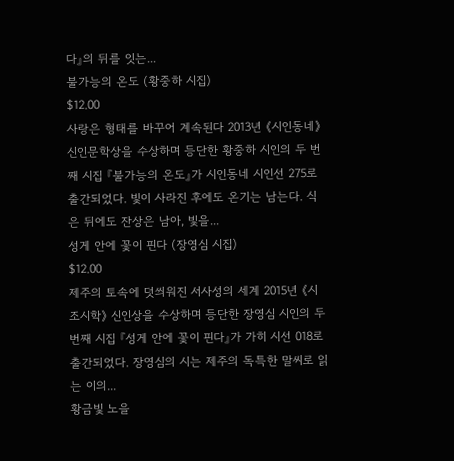다』의 뒤를 잇는...
불가능의 온도 (황중하 시집)
$12.00
사랑은 형태를 바꾸어 계속된다 2013년 《시인동네》 신인문학상을 수상하며 등단한 황중하 시인의 두 번째 시집 『불가능의 온도』가 시인동네 시인선 275로 출간되었다. 빛이 사라진 후에도 온기는 남는다. 식은 뒤에도 잔상은 남아, 빛을...
성게 안에 꽃이 핀다 (장영심 시집)
$12.00
제주의 토속에 덧씌워진 서사성의 세계 2015년 《시조시학》 신인상을 수상하며 등단한 장영심 시인의 두 번째 시집 『성게 안에 꽃이 핀다』가 가히 시선 018로 출간되었다. 장영심의 시는 제주의 독특한 말씨로 읽는 이의...
황금빛 노을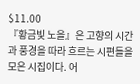$11.00
『황금빛 노을』은 고향의 시간과 풍경을 따라 흐르는 시편들을 모은 시집이다. 어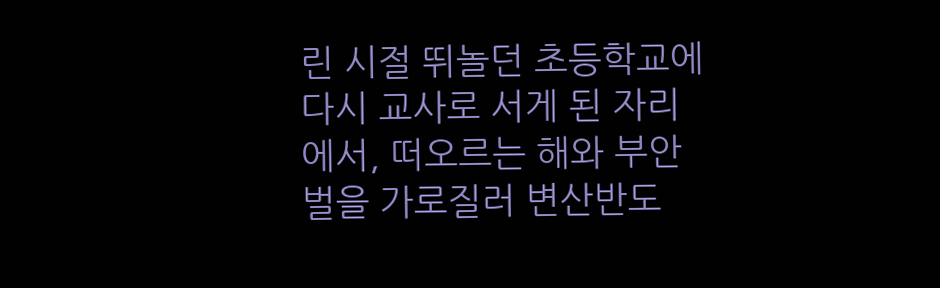린 시절 뛰놀던 초등학교에 다시 교사로 서게 된 자리에서, 떠오르는 해와 부안 벌을 가로질러 변산반도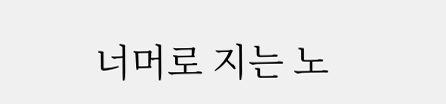너머로 지는 노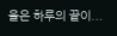을은 하루의 끝이...